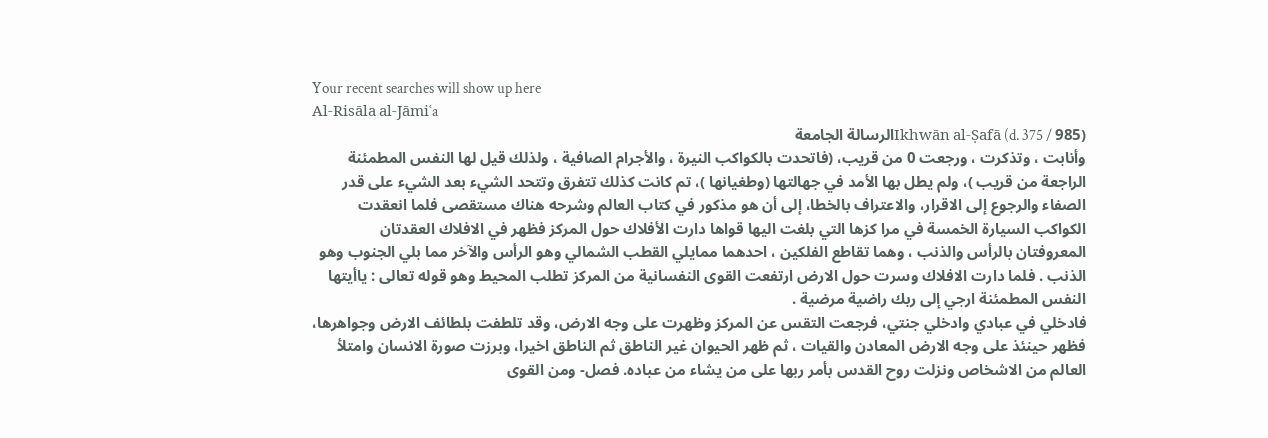Your recent searches will show up here
Al-Risāla al-Jāmiʿa
Ikhwān al-Ṣafā (d. 375 / 985)الرسالة الجامعة
وأنابت ، وتذكرت ، ورجعت 0 من قريب، (فاتحدت بالكواكب النيرة ، والأجرام الصافية ، ولذلك قيل لها النفس المطمئنة الراجعة من قريب )، ولم يطل بها الأمد في جهالتها (وطغيانها )، تم كانت كذلك تتفرق وتتحد الشيء بعد الشيء على قدر الصفاء والرجوع إلى الاقرار، والاعتراف بالخطا، إلى أن هو مذكور في كتاب العالم وشرحه هناك مستقصى فلما انعقدت الكواكب السيارة الخمسة في مرا كزها التي بلغت اليها قواها دارت الأفلاك حول المركز فظهر في الافلاك العقدتان المعروفتان بالرأس والذنب ، وهما تقاطع الفلكين ، احدهما ممايلي القطب الشمالي وهو الرأس والآخر مما بلي الجنوب وهو الذنب . فلما دارت الافلاك وسرت حول الارض ارتفعت القوى النفسانية من المركز تطلب المحيط وهو قوله تعالى : ياأيتها النفس المطمئنة ارجي إلى ربك راضية مرضية .
فادخلي في عبادي وادخلي جنتي، فرجعت التقس عن المركز وظهرت على وجه الارض، وقد تلطفت بلطائف الارض وجواهرها، فظهر حينئذ على وجه الارض المعادن والقيات ، ثم ظهر الحيوان غير الناطق ثم الناطق اخيرا، وبرزت صورة الانسان وامتلأ العالم من الاشخاص ونزلت روح القدس بأمر ربها على من يشاء من عباده. فصل- ومن القوى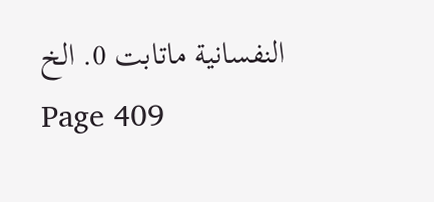النفسانية ماتابت 0. الخ
Page 409